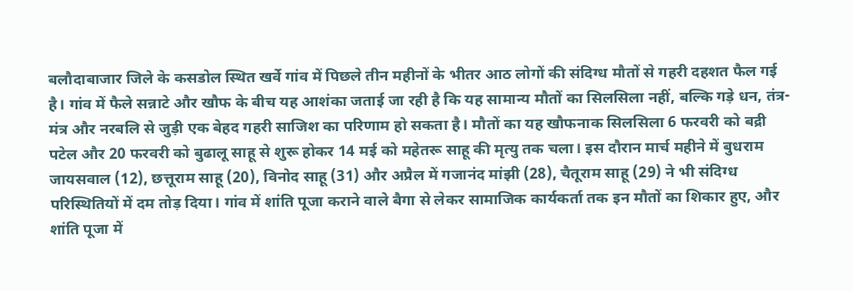बलौदाबाजार जिले के कसडोल स्थित खर्वे गांव में पिछले तीन महीनों के भीतर आठ लोगों की संदिग्ध मौतों से गहरी दहशत फैल गई है। गांव में फैले सन्नाटे और खौफ के बीच यह आशंका जताई जा रही है कि यह सामान्य मौतों का सिलसिला नहीं, बल्कि गड़े धन, तंत्र-मंत्र और नरबलि से जुड़ी एक बेहद गहरी साजिश का परिणाम हो सकता है। मौतों का यह खौफनाक सिलसिला 6 फरवरी को बद्री पटेल और 20 फरवरी को बुढालू साहू से शुरू होकर 14 मई को महेतरू साहू की मृत्यु तक चला। इस दौरान मार्च महीने में बुधराम जायसवाल (12), छत्तूराम साहू (20), विनोद साहू (31) और अप्रैल में गजानंद मांझी (28), चैतूराम साहू (29) ने भी संदिग्ध परिस्थितियों में दम तोड़ दिया। गांव में शांति पूजा कराने वाले बैगा से लेकर सामाजिक कार्यकर्ता तक इन मौतों का शिकार हुए, और शांति पूजा में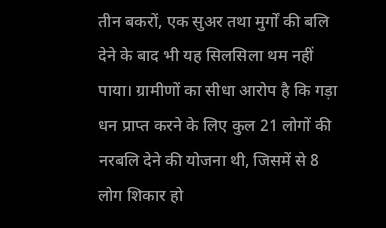तीन बकरों, एक सुअर तथा मुर्गों की बलि देने के बाद भी यह सिलसिला थम नहीं पाया। ग्रामीणों का सीधा आरोप है कि गड़ा धन प्राप्त करने के लिए कुल 21 लोगों की नरबलि देने की योजना थी, जिसमें से 8 लोग शिकार हो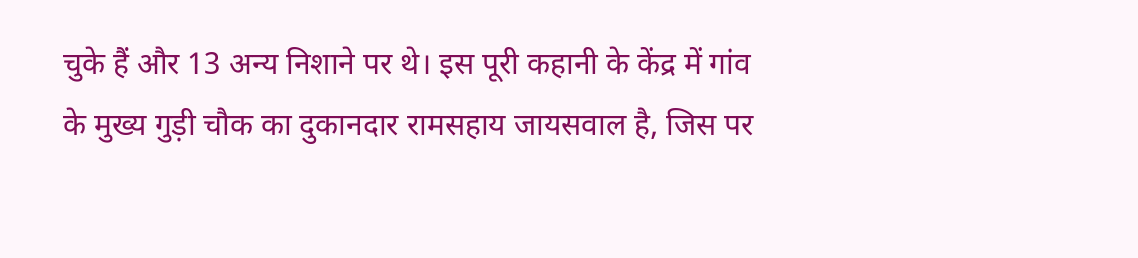चुके हैं और 13 अन्य निशाने पर थे। इस पूरी कहानी के केंद्र में गांव के मुख्य गुड़ी चौक का दुकानदार रामसहाय जायसवाल है, जिस पर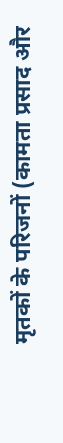मृतकों के परिजनों (कामता प्रसाद और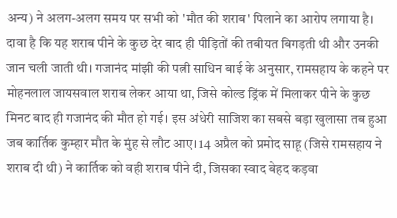अन्य) ने अलग-अलग समय पर सभी को 'मौत की शराब' पिलाने का आरोप लगाया है। दावा है कि यह शराब पीने के कुछ देर बाद ही पीड़ितों की तबीयत बिगड़ती थी और उनकी जान चली जाती थी। गजानंद मांझी की पत्नी साधिन बाई के अनुसार, रामसहाय के कहने पर मोहनलाल जायसवाल शराब लेकर आया था, जिसे कोल्ड ड्रिंक में मिलाकर पीने के कुछ मिनट बाद ही गजानंद की मौत हो गई। इस अंधेरी साजिश का सबसे बड़ा खुलासा तब हुआ जब कार्तिक कुम्हार मौत के मुंह से लौट आए। 14 अप्रैल को प्रमोद साहू (जिसे रामसहाय ने शराब दी थी) ने कार्तिक को वही शराब पीने दी, जिसका स्वाद बेहद कड़वा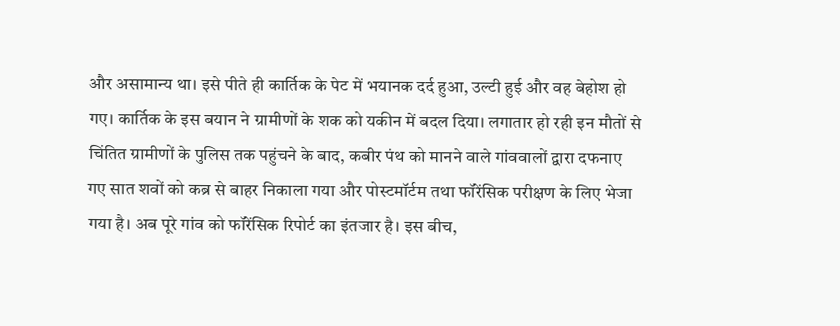और असामान्य था। इसे पीते ही कार्तिक के पेट में भयानक दर्द हुआ, उल्टी हुई और वह बेहोश हो गए। कार्तिक के इस बयान ने ग्रामीणों के शक को यकीन में बदल दिया। लगातार हो रही इन मौतों से चिंतित ग्रामीणों के पुलिस तक पहुंचने के बाद, कबीर पंथ को मानने वाले गांववालों द्वारा दफनाए गए सात शवों को कब्र से बाहर निकाला गया और पोस्टमॉर्टम तथा फॉरेंसिक परीक्षण के लिए भेजा गया है। अब पूरे गांव को फॉरेंसिक रिपोर्ट का इंतजार है। इस बीच,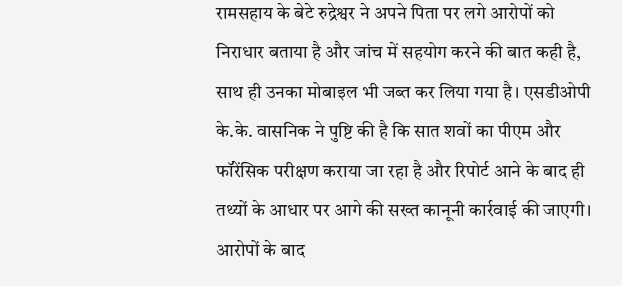रामसहाय के बेटे रुद्रेश्वर ने अपने पिता पर लगे आरोपों को निराधार बताया है और जांच में सहयोग करने की बात कही है, साथ ही उनका मोबाइल भी जब्त कर लिया गया है। एसडीओपी के.के. वासनिक ने पुष्टि की है कि सात शवों का पीएम और फॉरेंसिक परीक्षण कराया जा रहा है और रिपोर्ट आने के बाद ही तथ्यों के आधार पर आगे की सख्त कानूनी कार्रवाई की जाएगी। आरोपों के बाद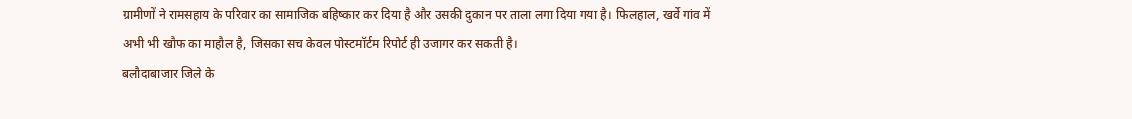ग्रामीणों ने रामसहाय के परिवार का सामाजिक बहिष्कार कर दिया है और उसकी दुकान पर ताला लगा दिया गया है। फिलहाल, खर्वे गांव में अभी भी खौफ का माहौल है, जिसका सच केवल पोस्टमॉर्टम रिपोर्ट ही उजागर कर सकती है।
बलौदाबाजार जिले के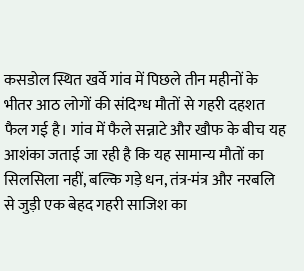कसडोल स्थित खर्वे गांव में पिछले तीन महीनों के भीतर आठ लोगों की संदिग्ध मौतों से गहरी दहशत फैल गई है। गांव में फैले सन्नाटे और खौफ के बीच यह आशंका जताई जा रही है कि यह सामान्य मौतों का सिलसिला नहीं, बल्कि गड़े धन, तंत्र-मंत्र और नरबलि से जुड़ी एक बेहद गहरी साजिश का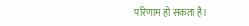परिणाम हो सकता है।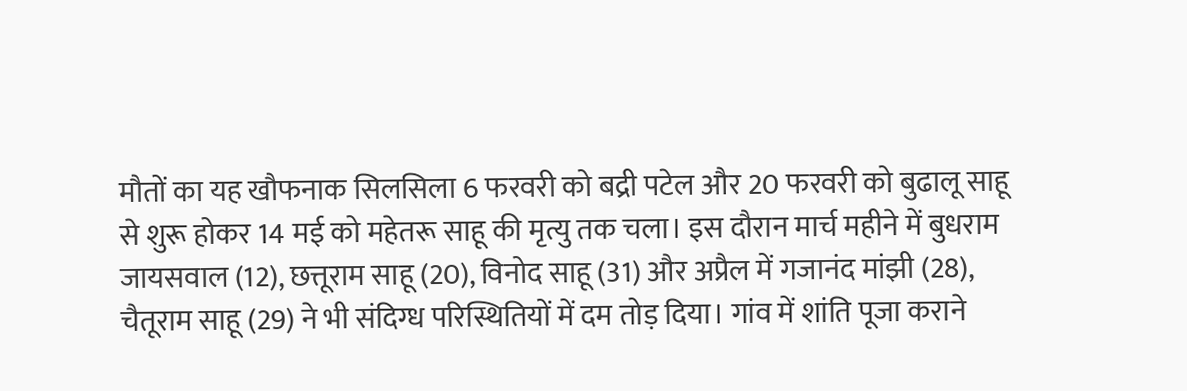मौतों का यह खौफनाक सिलसिला 6 फरवरी को बद्री पटेल और 20 फरवरी को बुढालू साहू से शुरू होकर 14 मई को महेतरू साहू की मृत्यु तक चला। इस दौरान मार्च महीने में बुधराम जायसवाल (12), छत्तूराम साहू (20), विनोद साहू (31) और अप्रैल में गजानंद मांझी (28), चैतूराम साहू (29) ने भी संदिग्ध परिस्थितियों में दम तोड़ दिया। गांव में शांति पूजा कराने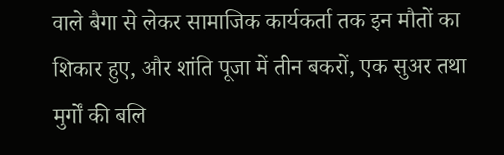वाले बैगा से लेकर सामाजिक कार्यकर्ता तक इन मौतों का शिकार हुए, और शांति पूजा में तीन बकरों, एक सुअर तथा मुर्गों की बलि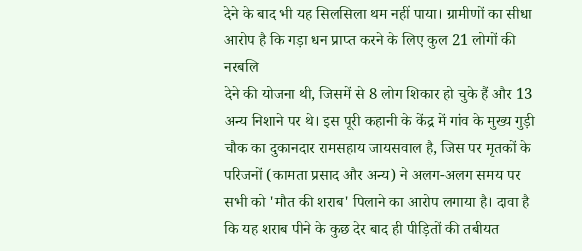देने के बाद भी यह सिलसिला थम नहीं पाया। ग्रामीणों का सीधा आरोप है कि गड़ा धन प्राप्त करने के लिए कुल 21 लोगों की नरबलि
देने की योजना थी, जिसमें से 8 लोग शिकार हो चुके हैं और 13 अन्य निशाने पर थे। इस पूरी कहानी के केंद्र में गांव के मुख्य गुड़ी चौक का दुकानदार रामसहाय जायसवाल है, जिस पर मृतकों के परिजनों (कामता प्रसाद और अन्य) ने अलग-अलग समय पर सभी को 'मौत की शराब' पिलाने का आरोप लगाया है। दावा है कि यह शराब पीने के कुछ देर बाद ही पीड़ितों की तबीयत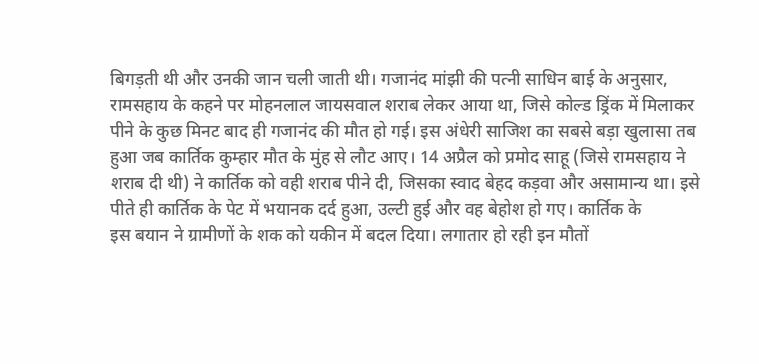बिगड़ती थी और उनकी जान चली जाती थी। गजानंद मांझी की पत्नी साधिन बाई के अनुसार, रामसहाय के कहने पर मोहनलाल जायसवाल शराब लेकर आया था, जिसे कोल्ड ड्रिंक में मिलाकर पीने के कुछ मिनट बाद ही गजानंद की मौत हो गई। इस अंधेरी साजिश का सबसे बड़ा खुलासा तब हुआ जब कार्तिक कुम्हार मौत के मुंह से लौट आए। 14 अप्रैल को प्रमोद साहू (जिसे रामसहाय ने शराब दी थी) ने कार्तिक को वही शराब पीने दी, जिसका स्वाद बेहद कड़वा और असामान्य था। इसे पीते ही कार्तिक के पेट में भयानक दर्द हुआ, उल्टी हुई और वह बेहोश हो गए। कार्तिक के
इस बयान ने ग्रामीणों के शक को यकीन में बदल दिया। लगातार हो रही इन मौतों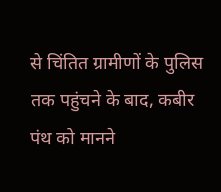से चिंतित ग्रामीणों के पुलिस तक पहुंचने के बाद, कबीर पंथ को मानने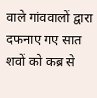वाले गांववालों द्वारा दफनाए गए सात शवों को कब्र से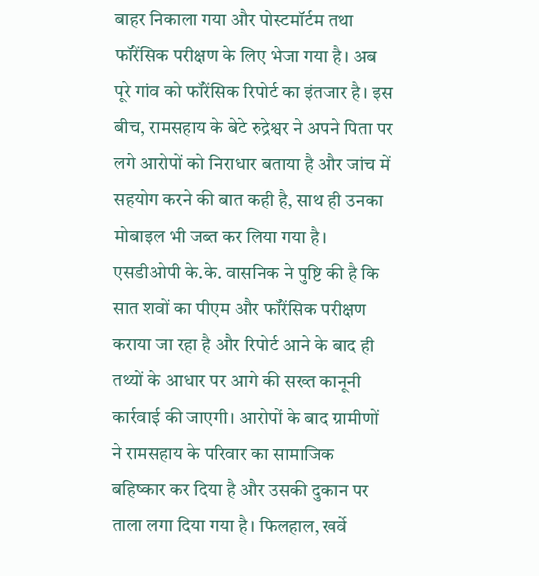बाहर निकाला गया और पोस्टमॉर्टम तथा फॉरेंसिक परीक्षण के लिए भेजा गया है। अब पूरे गांव को फॉरेंसिक रिपोर्ट का इंतजार है। इस बीच, रामसहाय के बेटे रुद्रेश्वर ने अपने पिता पर लगे आरोपों को निराधार बताया है और जांच में सहयोग करने की बात कही है, साथ ही उनका मोबाइल भी जब्त कर लिया गया है। एसडीओपी के.के. वासनिक ने पुष्टि की है कि सात शवों का पीएम और फॉरेंसिक परीक्षण कराया जा रहा है और रिपोर्ट आने के बाद ही तथ्यों के आधार पर आगे की सख्त कानूनी कार्रवाई की जाएगी। आरोपों के बाद ग्रामीणों ने रामसहाय के परिवार का सामाजिक बहिष्कार कर दिया है और उसकी दुकान पर ताला लगा दिया गया है। फिलहाल, खर्वे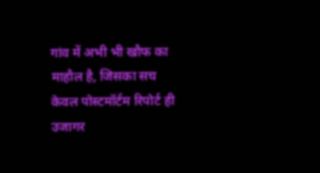गांव में अभी भी खौफ का माहौल है, जिसका सच केवल पोस्टमॉर्टम रिपोर्ट ही उजागर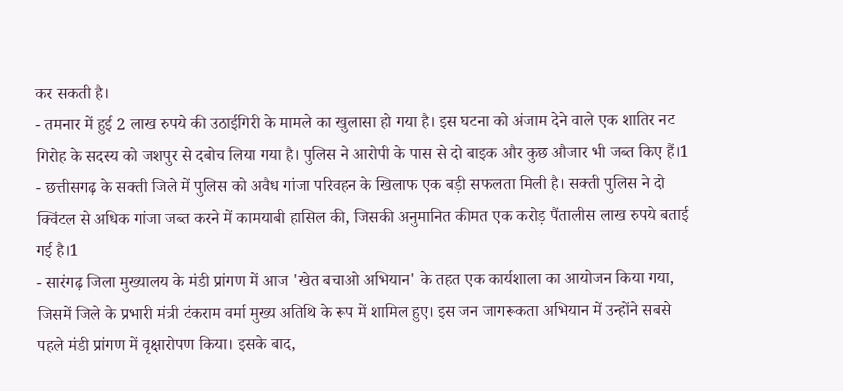कर सकती है।
- तमनार में हुई 2 लाख रुपये की उठाईगिरी के मामले का खुलासा हो गया है। इस घटना को अंजाम देने वाले एक शातिर नट गिरोह के सदस्य को जशपुर से दबोच लिया गया है। पुलिस ने आरोपी के पास से दो बाइक और कुछ औजार भी जब्त किए हैं।1
- छत्तीसगढ़ के सक्ती जिले में पुलिस को अवैध गांजा परिवहन के खिलाफ एक बड़ी सफलता मिली है। सक्ती पुलिस ने दो क्विंटल से अधिक गांजा जब्त करने में कामयाबी हासिल की, जिसकी अनुमानित कीमत एक करोड़ पैंतालीस लाख रुपये बताई गई है।1
- सारंगढ़ जिला मुख्यालय के मंडी प्रांगण में आज 'खेत बचाओ अभियान' के तहत एक कार्यशाला का आयोजन किया गया, जिसमें जिले के प्रभारी मंत्री टंकराम वर्मा मुख्य अतिथि के रूप में शामिल हुए। इस जन जागरूकता अभियान में उन्होंने सबसे पहले मंडी प्रांगण में वृक्षारोपण किया। इसके बाद,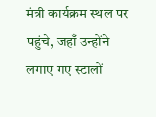मंत्री कार्यक्रम स्थल पर पहुंचे, जहाँ उन्होंने लगाए गए स्टालों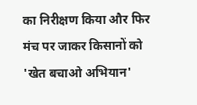का निरीक्षण किया और फिर मंच पर जाकर किसानों को 'खेत बचाओ अभियान'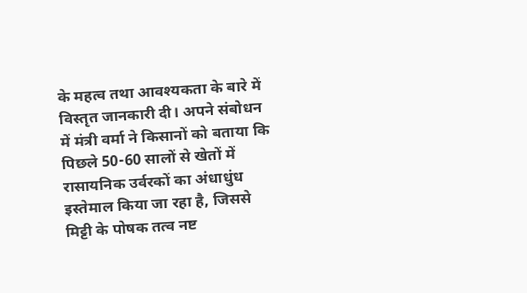के महत्व तथा आवश्यकता के बारे में विस्तृत जानकारी दी। अपने संबोधन में मंत्री वर्मा ने किसानों को बताया कि पिछले 50-60 सालों से खेतों में रासायनिक उर्वरकों का अंधाधुंध इस्तेमाल किया जा रहा है, जिससे मिट्टी के पोषक तत्व नष्ट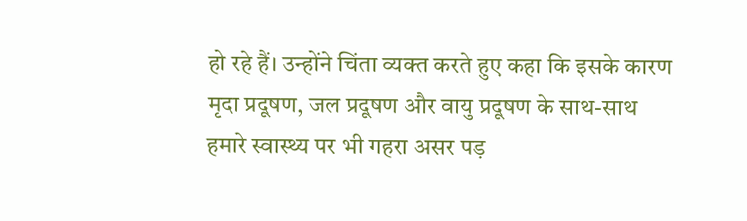हो रहे हैं। उन्होंने चिंता व्यक्त करते हुए कहा कि इसके कारण मृदा प्रदूषण, जल प्रदूषण और वायु प्रदूषण के साथ-साथ हमारे स्वास्थ्य पर भी गहरा असर पड़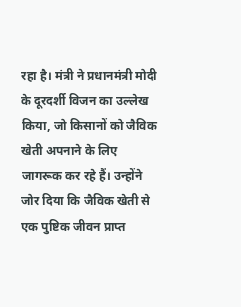रहा है। मंत्री ने प्रधानमंत्री मोदी के दूरदर्शी विजन का उल्लेख किया, जो किसानों को जैविक खेती अपनाने के लिए जागरूक कर रहे हैं। उन्होंने जोर दिया कि जैविक खेती से एक पुष्टिक जीवन प्राप्त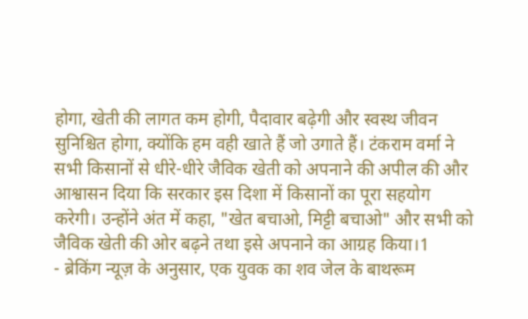होगा, खेती की लागत कम होगी, पैदावार बढ़ेगी और स्वस्थ जीवन सुनिश्चित होगा, क्योंकि हम वही खाते हैं जो उगाते हैं। टंकराम वर्मा ने सभी किसानों से धीरे-धीरे जैविक खेती को अपनाने की अपील की और आश्वासन दिया कि सरकार इस दिशा में किसानों का पूरा सहयोग करेगी। उन्होंने अंत में कहा, "खेत बचाओ, मिट्टी बचाओ" और सभी को जैविक खेती की ओर बढ़ने तथा इसे अपनाने का आग्रह किया।1
- ब्रेकिंग न्यूज़ के अनुसार, एक युवक का शव जेल के बाथरूम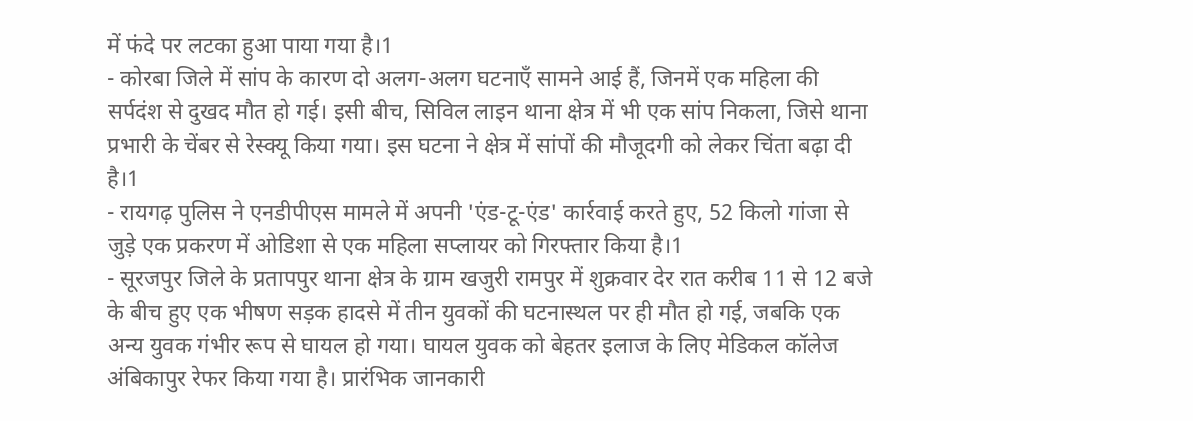में फंदे पर लटका हुआ पाया गया है।1
- कोरबा जिले में सांप के कारण दो अलग-अलग घटनाएँ सामने आई हैं, जिनमें एक महिला की सर्पदंश से दुखद मौत हो गई। इसी बीच, सिविल लाइन थाना क्षेत्र में भी एक सांप निकला, जिसे थाना प्रभारी के चेंबर से रेस्क्यू किया गया। इस घटना ने क्षेत्र में सांपों की मौजूदगी को लेकर चिंता बढ़ा दी है।1
- रायगढ़ पुलिस ने एनडीपीएस मामले में अपनी 'एंड-टू-एंड' कार्रवाई करते हुए, 52 किलो गांजा से जुड़े एक प्रकरण में ओडिशा से एक महिला सप्लायर को गिरफ्तार किया है।1
- सूरजपुर जिले के प्रतापपुर थाना क्षेत्र के ग्राम खजुरी रामपुर में शुक्रवार देर रात करीब 11 से 12 बजे के बीच हुए एक भीषण सड़क हादसे में तीन युवकों की घटनास्थल पर ही मौत हो गई, जबकि एक अन्य युवक गंभीर रूप से घायल हो गया। घायल युवक को बेहतर इलाज के लिए मेडिकल कॉलेज अंबिकापुर रेफर किया गया है। प्रारंभिक जानकारी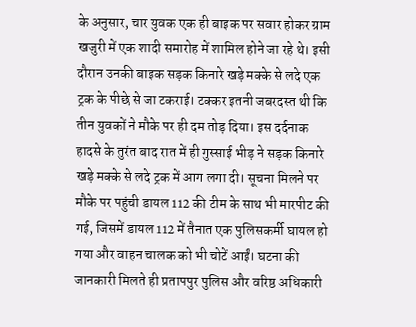के अनुसार, चार युवक एक ही बाइक पर सवार होकर ग्राम खजुरी में एक शादी समारोह में शामिल होने जा रहे थे। इसी दौरान उनकी बाइक सड़क किनारे खड़े मक्के से लदे एक ट्रक के पीछे से जा टकराई। टक्कर इतनी जबरदस्त थी कि तीन युवकों ने मौके पर ही दम तोड़ दिया। इस दर्दनाक हादसे के तुरंत बाद रात में ही गुस्साई भीड़ ने सड़क किनारे खड़े मक्के से लदे ट्रक में आग लगा दी। सूचना मिलने पर मौके पर पहुंची डायल 112 की टीम के साथ भी मारपीट की गई, जिसमें डायल 112 में तैनात एक पुलिसकर्मी घायल हो गया और वाहन चालक को भी चोटें आईं। घटना की जानकारी मिलते ही प्रतापपुर पुलिस और वरिष्ठ अधिकारी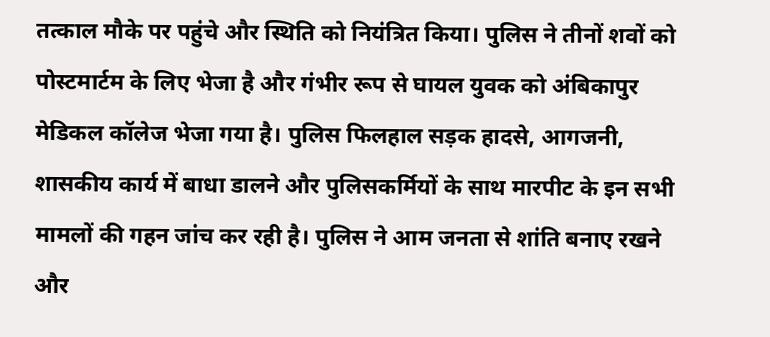तत्काल मौके पर पहुंचे और स्थिति को नियंत्रित किया। पुलिस ने तीनों शवों को पोस्टमार्टम के लिए भेजा है और गंभीर रूप से घायल युवक को अंबिकापुर मेडिकल कॉलेज भेजा गया है। पुलिस फिलहाल सड़क हादसे, आगजनी, शासकीय कार्य में बाधा डालने और पुलिसकर्मियों के साथ मारपीट के इन सभी मामलों की गहन जांच कर रही है। पुलिस ने आम जनता से शांति बनाए रखने और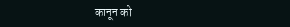कानून को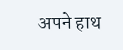अपने हाथ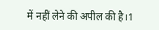में नहीं लेने की अपील की है।1